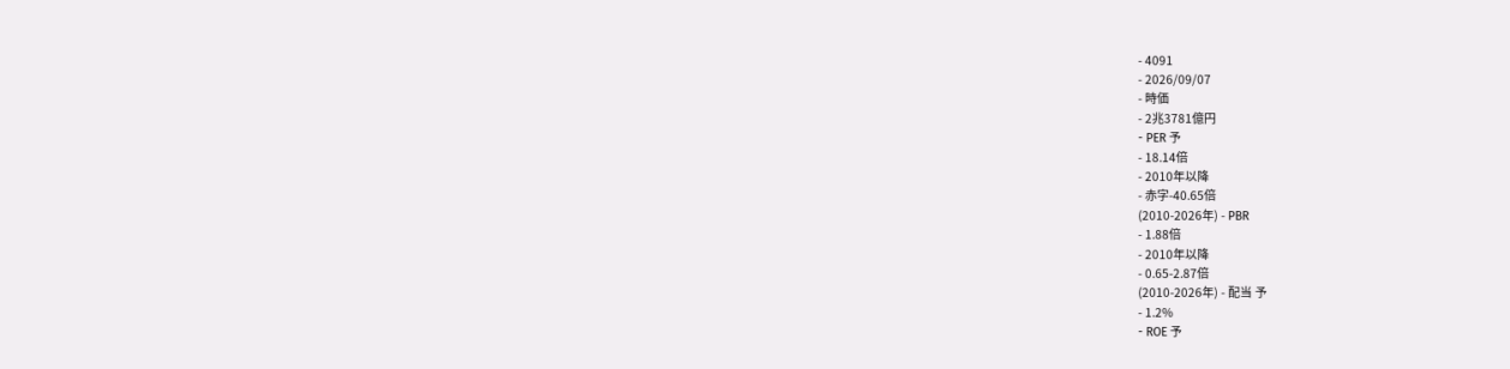- 4091
- 2026/09/07
- 時価
- 2兆3781億円
- PER 予
- 18.14倍
- 2010年以降
- 赤字-40.65倍
(2010-2026年) - PBR
- 1.88倍
- 2010年以降
- 0.65-2.87倍
(2010-2026年) - 配当 予
- 1.2%
- ROE 予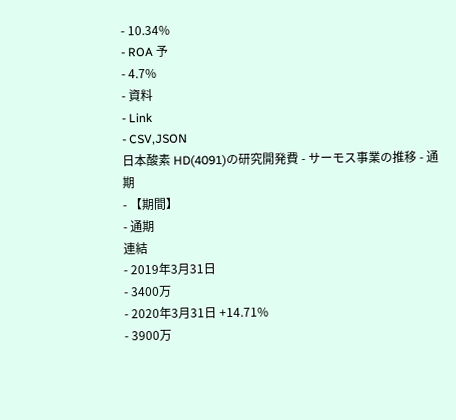- 10.34%
- ROA 予
- 4.7%
- 資料
- Link
- CSV,JSON
日本酸素 HD(4091)の研究開発費 - サーモス事業の推移 - 通期
- 【期間】
- 通期
連結
- 2019年3月31日
- 3400万
- 2020年3月31日 +14.71%
- 3900万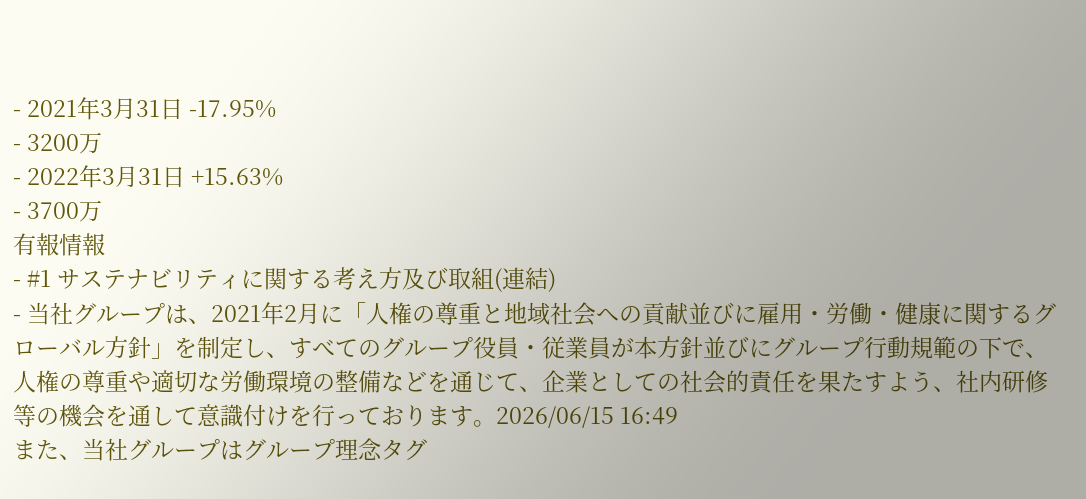- 2021年3月31日 -17.95%
- 3200万
- 2022年3月31日 +15.63%
- 3700万
有報情報
- #1 サステナビリティに関する考え方及び取組(連結)
- 当社グループは、2021年2月に「人権の尊重と地域社会への貢献並びに雇用・労働・健康に関するグローバル方針」を制定し、すべてのグループ役員・従業員が本方針並びにグループ行動規範の下で、人権の尊重や適切な労働環境の整備などを通じて、企業としての社会的責任を果たすよう、社内研修等の機会を通して意識付けを行っております。2026/06/15 16:49
また、当社グループはグループ理念タグ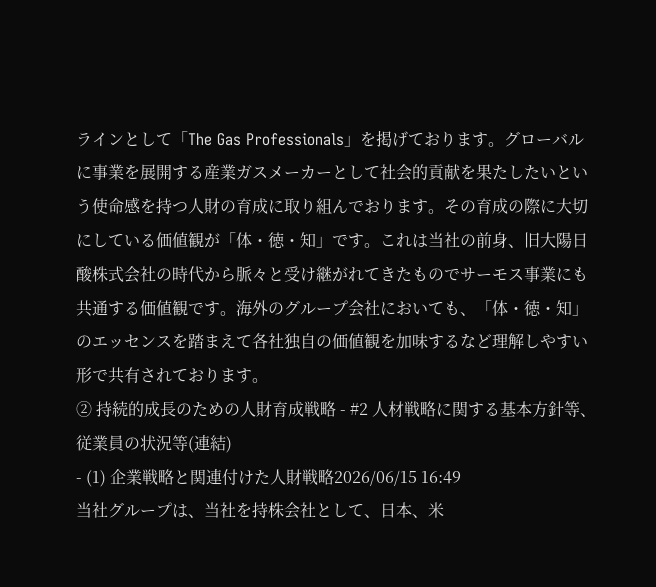ラインとして「The Gas Professionals」を掲げております。グローバルに事業を展開する産業ガスメーカーとして社会的貢献を果たしたいという使命感を持つ人財の育成に取り組んでおります。その育成の際に大切にしている価値観が「体・徳・知」です。これは当社の前身、旧大陽日酸株式会社の時代から脈々と受け継がれてきたものでサーモス事業にも共通する価値観です。海外のグループ会社においても、「体・徳・知」のエッセンスを踏まえて各社独自の価値観を加味するなど理解しやすい形で共有されております。
② 持続的成長のための人財育成戦略 - #2 人材戦略に関する基本方針等、従業員の状況等(連結)
- (1) 企業戦略と関連付けた人財戦略2026/06/15 16:49
当社グループは、当社を持株会社として、日本、米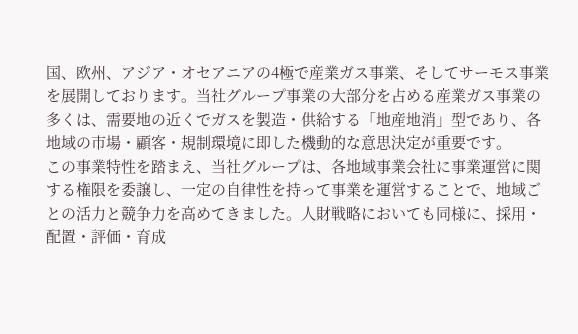国、欧州、アジア・オセアニアの4極で産業ガス事業、そしてサーモス事業を展開しております。当社グループ事業の大部分を占める産業ガス事業の多くは、需要地の近くでガスを製造・供給する「地産地消」型であり、各地域の市場・顧客・規制環境に即した機動的な意思決定が重要です。
この事業特性を踏まえ、当社グループは、各地域事業会社に事業運営に関する権限を委譲し、一定の自律性を持って事業を運営することで、地域ごとの活力と競争力を高めてきました。人財戦略においても同様に、採用・配置・評価・育成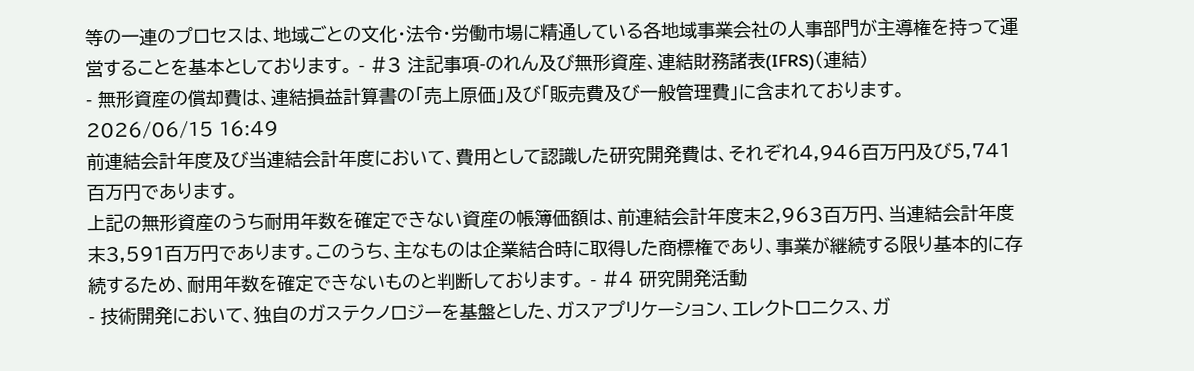等の一連のプロセスは、地域ごとの文化・法令・労働市場に精通している各地域事業会社の人事部門が主導権を持って運営することを基本としております。 - #3 注記事項-のれん及び無形資産、連結財務諸表(IFRS)(連結)
- 無形資産の償却費は、連結損益計算書の「売上原価」及び「販売費及び一般管理費」に含まれております。2026/06/15 16:49
前連結会計年度及び当連結会計年度において、費用として認識した研究開発費は、それぞれ4,946百万円及び5,741百万円であります。
上記の無形資産のうち耐用年数を確定できない資産の帳簿価額は、前連結会計年度末2,963百万円、当連結会計年度末3,591百万円であります。このうち、主なものは企業結合時に取得した商標権であり、事業が継続する限り基本的に存続するため、耐用年数を確定できないものと判断しております。 - #4 研究開発活動
- 技術開発において、独自のガステクノロジーを基盤とした、ガスアプリケーション、エレクトロニクス、ガ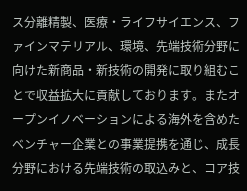ス分離精製、医療・ライフサイエンス、ファインマテリアル、環境、先端技術分野に向けた新商品・新技術の開発に取り組むことで収益拡大に貢献しております。またオープンイノベーションによる海外を含めたベンチャー企業との事業提携を通じ、成長分野における先端技術の取込みと、コア技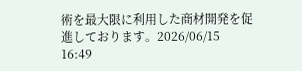術を最大限に利用した商材開発を促進しております。2026/06/15 16:49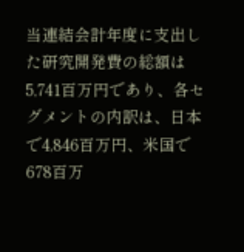当連結会計年度に支出した研究開発費の総額は5,741百万円であり、各セグメントの内訳は、日本で4,846百万円、米国で678百万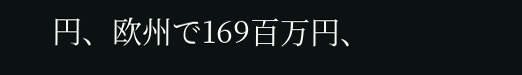円、欧州で169百万円、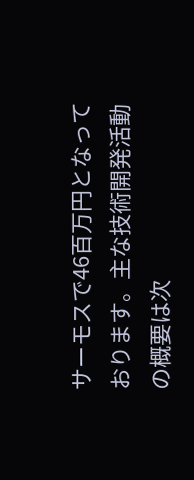サーモスで46百万円となっております。主な技術開発活動の概要は次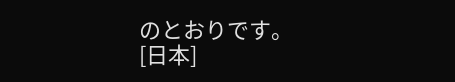のとおりです。
[日本]